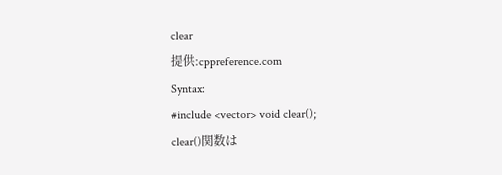clear
提供:cppreference.com
Syntax:
#include <vector> void clear();
clear()関数は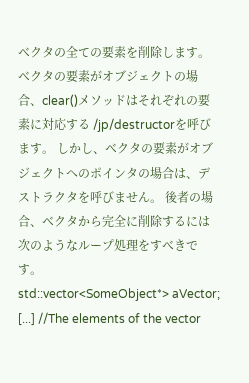ベクタの全ての要素を削除します。 ベクタの要素がオブジェクトの場合、clear()メソッドはそれぞれの要素に対応する /jp/destructorを呼びます。 しかし、ベクタの要素がオブジェクトへのポインタの場合は、デストラクタを呼びません。 後者の場合、ベクタから完全に削除するには次のようなループ処理をすべきです。
std::vector<SomeObject*> aVector; [...] //The elements of the vector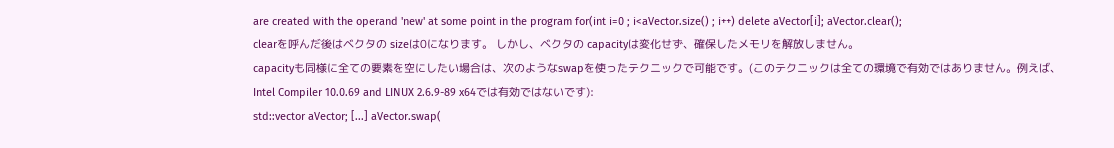are created with the operand 'new' at some point in the program for(int i=0 ; i<aVector.size() ; i++) delete aVector[i]; aVector.clear();
clearを呼んだ後はベクタの sizeは0になります。 しかし、ベクタの capacityは変化せず、確保したメモリを解放しません。
capacityも同様に全ての要素を空にしたい場合は、次のようなswapを使ったテクニックで可能です。(このテクニックは全ての環境で有効ではありません。例えば、Intel Compiler 10.0.69 and LINUX 2.6.9-89 x64では有効ではないです):
std::vector aVector; [...] aVector.swap(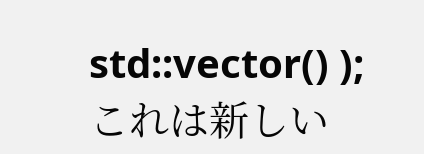std::vector() );
これは新しい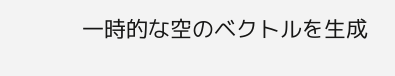一時的な空のベクトルを生成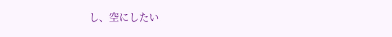し、空にしたい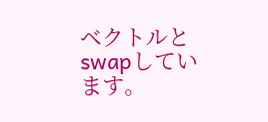ベクトルとswapしています。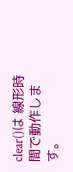clear()は 線形時間で動作します。